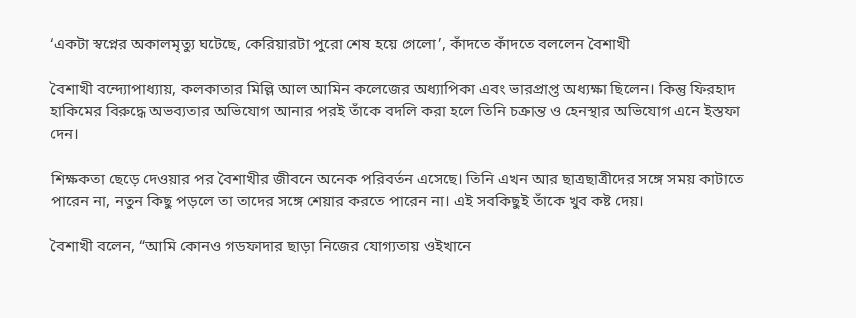‘একটা স্বপ্নের অকালমৃত্যু ঘটেছে, কেরিয়ারটা পুরো শেষ হয়ে গেলো’, কাঁদতে কাঁদতে বললেন বৈশাখী

বৈশাখী বন্দ্যোপাধ্যায়, কলকাতার মিল্লি আল আমিন কলেজের অধ্যাপিকা এবং ভারপ্রাপ্ত অধ্যক্ষা ছিলেন। কিন্তু ফিরহাদ হাকিমের বিরুদ্ধে অভব্যতার অভিযোগ আনার পরই তাঁকে বদলি করা হলে তিনি চক্রান্ত ও হেনস্থার অভিযোগ এনে ইস্তফা দেন।

শিক্ষকতা ছেড়ে দেওয়ার পর বৈশাখীর জীবনে অনেক পরিবর্তন এসেছে। তিনি এখন আর ছাত্রছাত্রীদের সঙ্গে সময় কাটাতে পারেন না, নতুন কিছু পড়লে তা তাদের সঙ্গে শেয়ার করতে পারেন না। এই সবকিছুই তাঁকে খুব কষ্ট দেয়।

বৈশাখী বলেন, “আমি কোনও গডফাদার ছাড়া নিজের যোগ্যতায় ওইখানে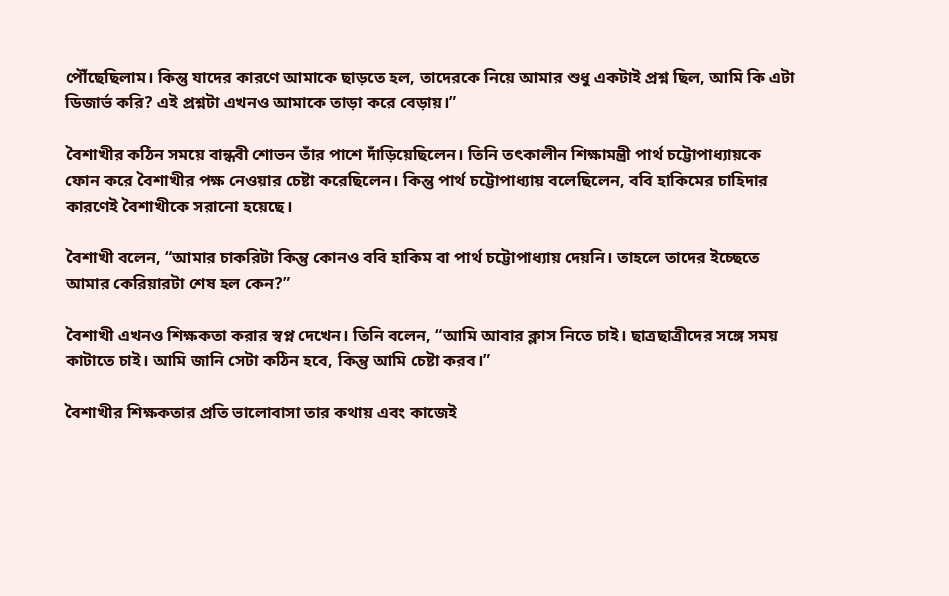পৌঁছেছিলাম। কিন্তু যাদের কারণে আমাকে ছাড়তে হল, তাদেরকে নিয়ে আমার শুধু একটাই প্রশ্ন ছিল, আমি কি এটা ডিজার্ভ করি? এই প্রশ্নটা এখনও আমাকে তাড়া করে বেড়ায়।”

বৈশাখীর কঠিন সময়ে বান্ধবী শোভন তাঁর পাশে দাঁড়িয়েছিলেন। তিনি তৎকালীন শিক্ষামন্ত্রী পার্থ চট্টোপাধ্যায়কে ফোন করে বৈশাখীর পক্ষ নেওয়ার চেষ্টা করেছিলেন। কিন্তু পার্থ চট্টোপাধ্যায় বলেছিলেন, ববি হাকিমের চাহিদার কারণেই বৈশাখীকে সরানো হয়েছে।

বৈশাখী বলেন, “আমার চাকরিটা কিন্তু কোনও ববি হাকিম বা পার্থ চট্টোপাধ্যায় দেয়নি। তাহলে তাদের ইচ্ছেতে আমার কেরিয়ারটা শেষ হল কেন?”

বৈশাখী এখনও শিক্ষকতা করার স্বপ্ন দেখেন। তিনি বলেন, “আমি আবার ক্লাস নিতে চাই। ছাত্রছাত্রীদের সঙ্গে সময় কাটাতে চাই। আমি জানি সেটা কঠিন হবে, কিন্তু আমি চেষ্টা করব।”

বৈশাখীর শিক্ষকতার প্রতি ভালোবাসা তার কথায় এবং কাজেই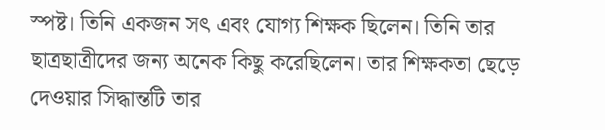স্পষ্ট। তিনি একজন সৎ এবং যোগ্য শিক্ষক ছিলেন। তিনি তার ছাত্রছাত্রীদের জন্য অনেক কিছু করেছিলেন। তার শিক্ষকতা ছেড়ে দেওয়ার সিদ্ধান্তটি তার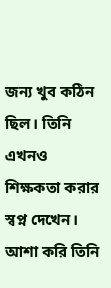জন্য খুব কঠিন ছিল। তিনি এখনও শিক্ষকতা করার স্বপ্ন দেখেন। আশা করি তিনি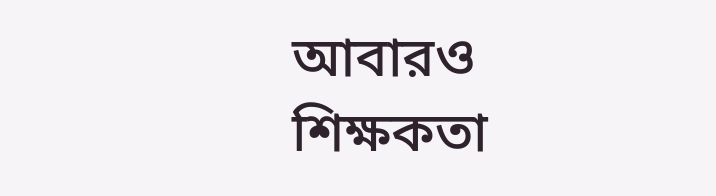আবারও শিক্ষকতা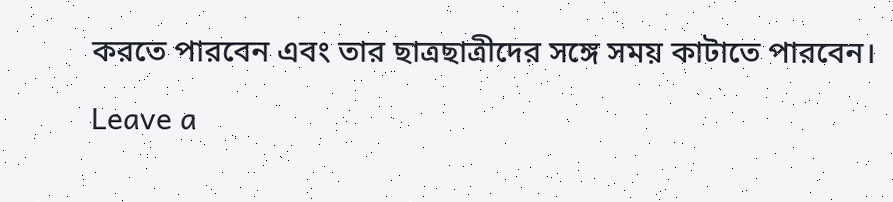করতে পারবেন এবং তার ছাত্রছাত্রীদের সঙ্গে সময় কাটাতে পারবেন।

Leave a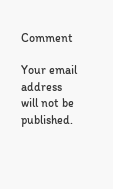Comment

Your email address will not be published.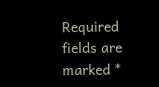Required fields are marked *